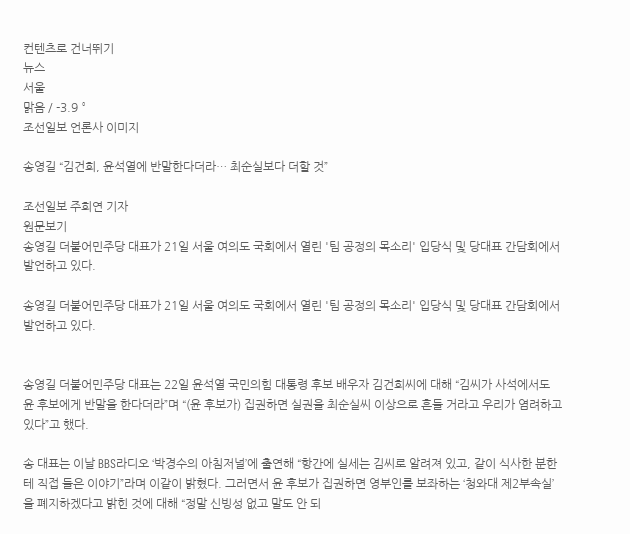컨텐츠로 건너뛰기
뉴스
서울
맑음 / -3.9 °
조선일보 언론사 이미지

송영길 “김건희, 윤석열에 반말한다더라… 최순실보다 더할 것”

조선일보 주희연 기자
원문보기
송영길 더불어민주당 대표가 21일 서울 여의도 국회에서 열린 '팀 공정의 목소리' 입당식 및 당대표 간담회에서 발언하고 있다.

송영길 더불어민주당 대표가 21일 서울 여의도 국회에서 열린 '팀 공정의 목소리' 입당식 및 당대표 간담회에서 발언하고 있다.


송영길 더불어민주당 대표는 22일 윤석열 국민의힘 대통령 후보 배우자 김건희씨에 대해 “김씨가 사석에서도 윤 후보에게 반말을 한다더라”며 “(윤 후보가) 집권하면 실권을 최순실씨 이상으로 흔들 거라고 우리가 염려하고 있다”고 했다.

송 대표는 이날 BBS라디오 ‘박경수의 아침저널’에 출연해 “항간에 실세는 김씨로 알려져 있고, 같이 식사한 분한테 직접 들은 이야기”라며 이같이 밝혔다. 그러면서 윤 후보가 집권하면 영부인를 보좌하는 ‘청와대 제2부속실’을 폐지하겠다고 밝힌 것에 대해 “정말 신빙성 없고 말도 안 되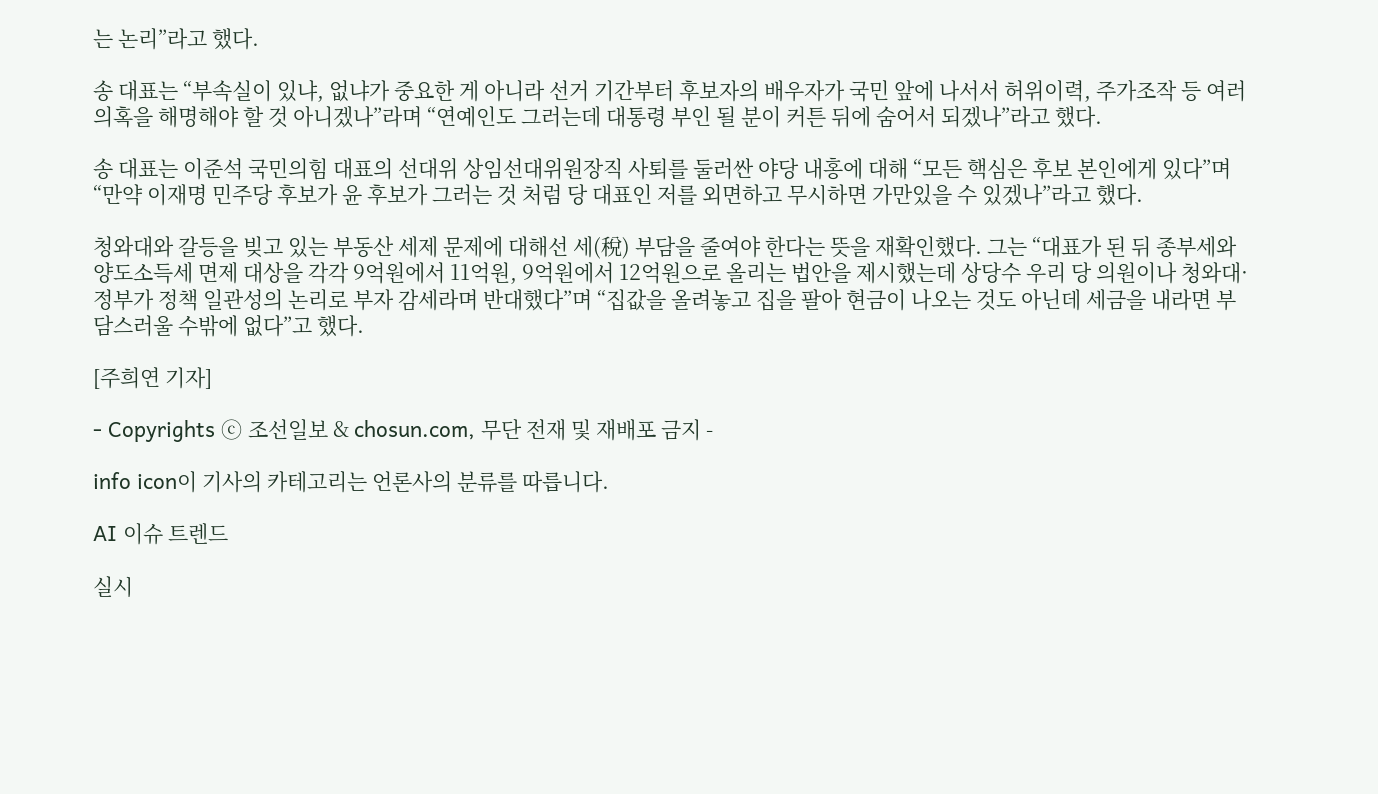는 논리”라고 했다.

송 대표는 “부속실이 있냐, 없냐가 중요한 게 아니라 선거 기간부터 후보자의 배우자가 국민 앞에 나서서 허위이력, 주가조작 등 여러 의혹을 해명해야 할 것 아니겠나”라며 “연예인도 그러는데 대통령 부인 될 분이 커튼 뒤에 숨어서 되겠나”라고 했다.

송 대표는 이준석 국민의힘 대표의 선대위 상임선대위원장직 사퇴를 둘러싼 야당 내홍에 대해 “모든 핵심은 후보 본인에게 있다”며 “만약 이재명 민주당 후보가 윤 후보가 그러는 것 처럼 당 대표인 저를 외면하고 무시하면 가만있을 수 있겠나”라고 했다.

청와대와 갈등을 빚고 있는 부동산 세제 문제에 대해선 세(稅) 부담을 줄여야 한다는 뜻을 재확인했다. 그는 “대표가 된 뒤 종부세와 양도소득세 면제 대상을 각각 9억원에서 11억원, 9억원에서 12억원으로 올리는 법안을 제시했는데 상당수 우리 당 의원이나 청와대·정부가 정책 일관성의 논리로 부자 감세라며 반대했다”며 “집값을 올려놓고 집을 팔아 현금이 나오는 것도 아닌데 세금을 내라면 부담스러울 수밖에 없다”고 했다.

[주희연 기자]

- Copyrights ⓒ 조선일보 & chosun.com, 무단 전재 및 재배포 금지 -

info icon이 기사의 카테고리는 언론사의 분류를 따릅니다.

AI 이슈 트렌드

실시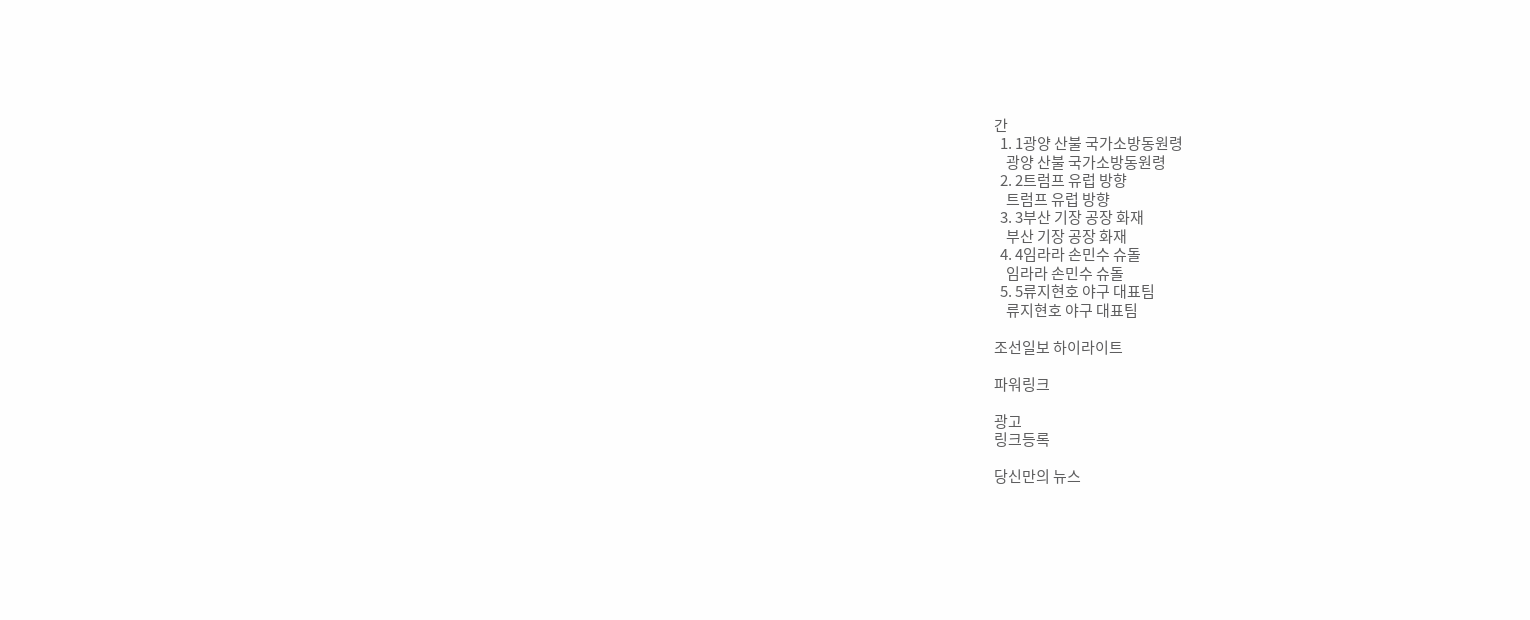간
  1. 1광양 산불 국가소방동원령
    광양 산불 국가소방동원령
  2. 2트럼프 유럽 방향
    트럼프 유럽 방향
  3. 3부산 기장 공장 화재
    부산 기장 공장 화재
  4. 4임라라 손민수 슈돌
    임라라 손민수 슈돌
  5. 5류지현호 야구 대표팀
    류지현호 야구 대표팀

조선일보 하이라이트

파워링크

광고
링크등록

당신만의 뉴스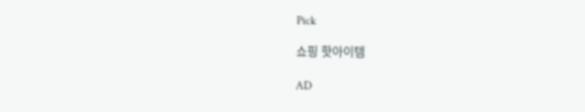Pick

쇼핑 핫아이템

AD